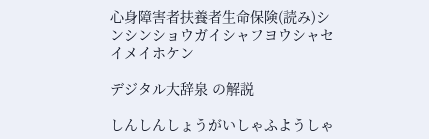心身障害者扶養者生命保険(読み)シンシンショウガイシャフヨウシャセイメイホケン

デジタル大辞泉 の解説

しんしんしょうがいしゃふようしゃ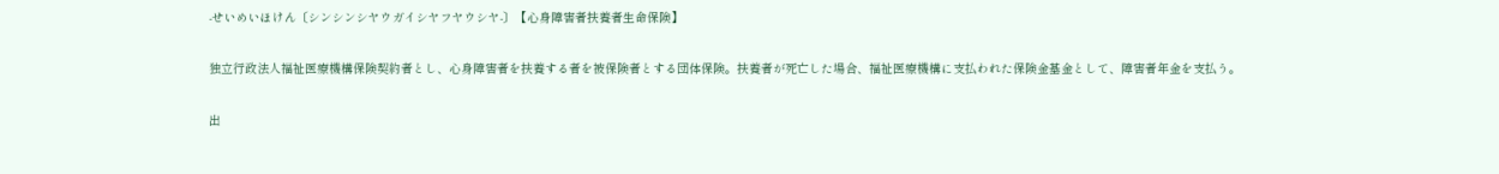‐せいめいほけん〔シンシンシヤウガイシヤフヤウシヤ‐〕【心身障害者扶養者生命保険】

独立行政法人福祉医療機構保険契約者とし、心身障害者を扶養する者を被保険者とする団体保険。扶養者が死亡した場合、福祉医療機構に支払われた保険金基金として、障害者年金を支払う。

出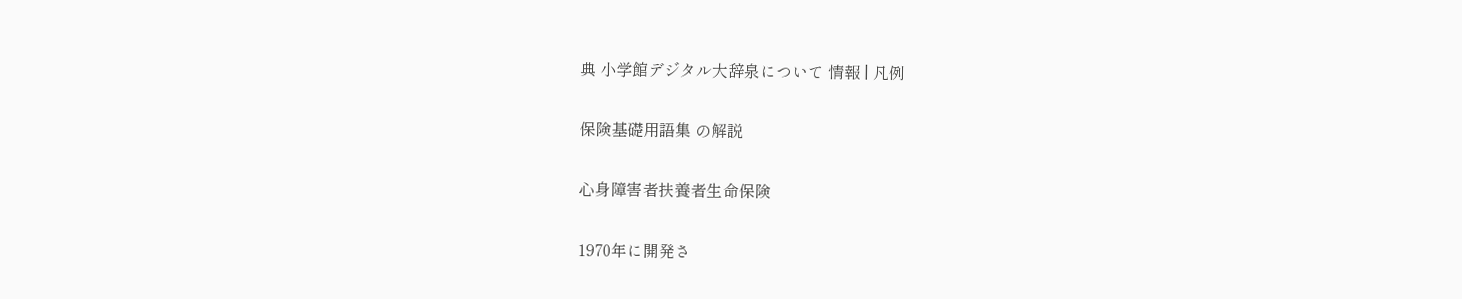典 小学館デジタル大辞泉について 情報 | 凡例

保険基礎用語集 の解説

心身障害者扶養者生命保険

1970年に開発さ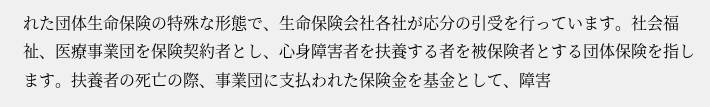れた団体生命保険の特殊な形態で、生命保険会社各社が応分の引受を行っています。社会福祉、医療事業団を保険契約者とし、心身障害者を扶養する者を被保険者とする団体保険を指します。扶養者の死亡の際、事業団に支払われた保険金を基金として、障害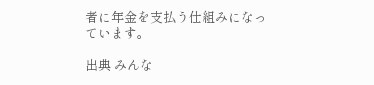者に年金を支払う仕組みになっています。

出典 みんな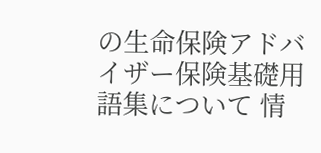の生命保険アドバイザー保険基礎用語集について 情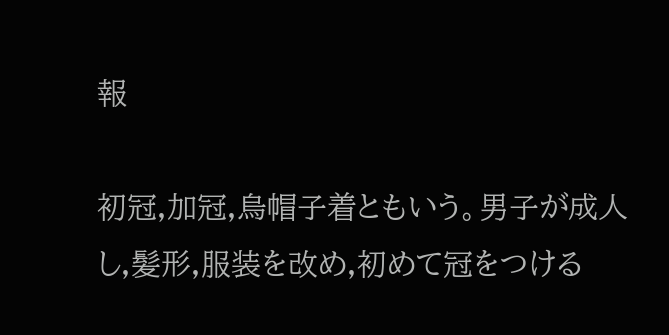報

初冠,加冠,烏帽子着ともいう。男子が成人し,髪形,服装を改め,初めて冠をつける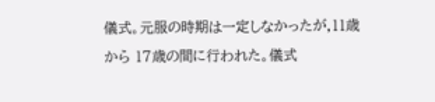儀式。元服の時期は一定しなかったが,11歳から 17歳の間に行われた。儀式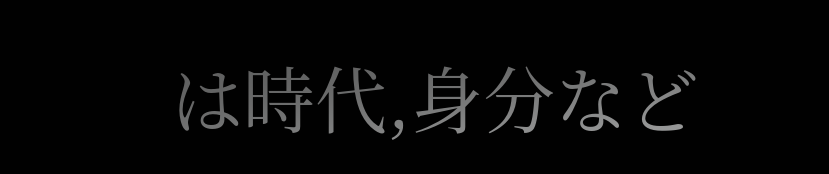は時代,身分など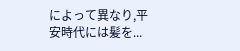によって異なり,平安時代には髪を...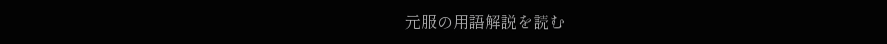元服の用語解説を読む